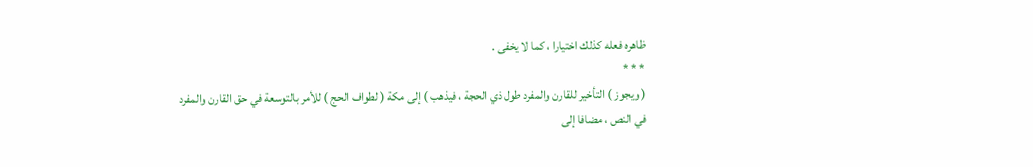ظاهره فعله كذلك اختيارا ، كما لا يخفى .
* * *
( ويجوز ) التأخير للقارن والمفرد طول ذي الحجة ، فيذهب ) إلى مكة ( لطواف الحج ) للأمر بالتوسعة في حق القارن والمفرد في النص ، مضافا إلى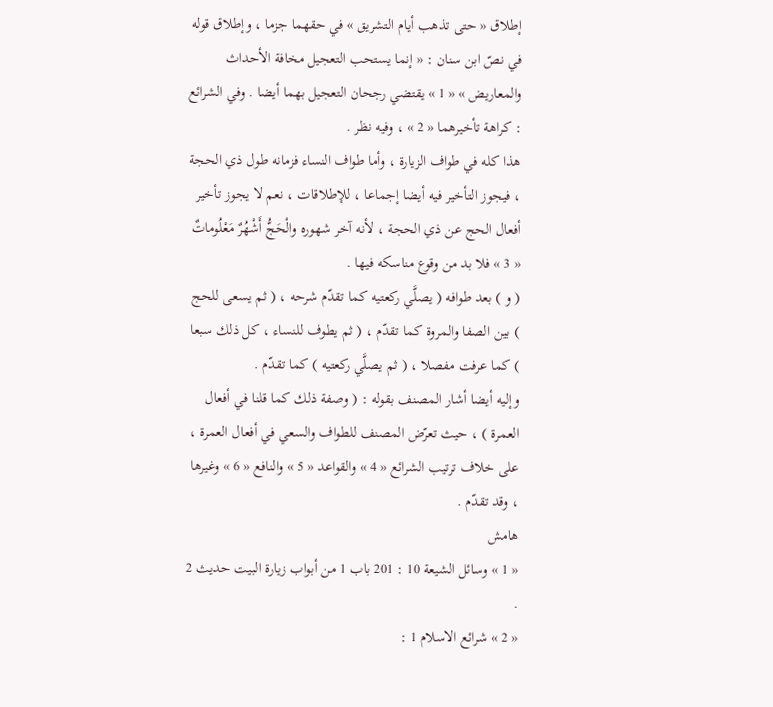إطلاق « حتى تذهب أيام التشريق » في حقهما جزما ، وإطلاق قوله في نصّ ابن سنان : « إنما يستحب التعجيل مخافة الأحداث والمعاريض » « 1 » يقتضي رجحان التعجيل بهما أيضا . وفي الشرائع : كراهة تأخيرهما « 2 » ، وفيه نظر .
هذا كله في طواف الزيارة ، وأما طواف النساء فزمانه طول ذي الحجة ، فيجوز التأخير فيه أيضا إجماعا ، للإطلاقات ، نعم لا يجوز تأخير أفعال الحج عن ذي الحجة ، لأنه آخر شهوره والْحَجُّ أَشْهُرٌ مَعْلُوماتٌ « 3 » فلا بد من وقوع مناسكه فيها .
( و ) بعد طوافه ( يصلَّي ركعتيه كما تقدّم شرحه ، ( ثم يسعى للحج ) بين الصفا والمروة كما تقدّم ، ( ثم يطوف للنساء ، كل ذلك سبعا ) كما عرفت مفصلا ، ( ثم يصلَّي ركعتيه ) كما تقدّم .
وإليه أيضا أشار المصنف بقوله : ( وصفة ذلك كما قلنا في أفعال العمرة ) ، حيث تعرّض المصنف للطواف والسعي في أفعال العمرة ، على خلاف ترتيب الشرائع « 4 » والقواعد « 5 » والنافع « 6 » وغيرها ، وقد تقدّم .
هامش
« 1 » وسائل الشيعة 10 : 201 باب 1 من أبواب زيارة البيت حديث 2 .
« 2 » شرائع الاسلام 1 :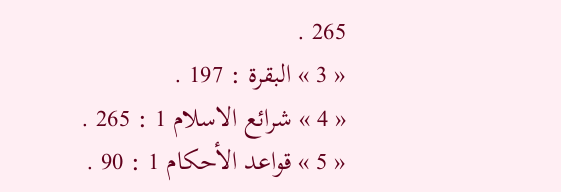265 .
« 3 » البقرة : 197 .
« 4 » شرائع الاسلام 1 : 265 .
« 5 » قواعد الأحكام 1 : 90 .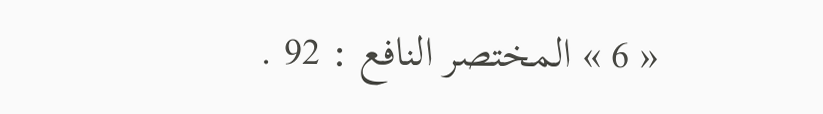« 6 » المختصر النافع : 92 .